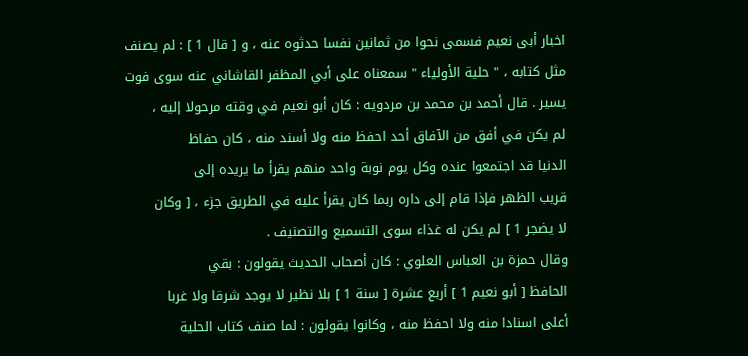اخبار أبى نعيم فسمى نحوا من ثمانين نفسا حدثوه عنه ، و [ قال 1 ] : لم يصنف
مثل كتابه ، " حلية الأولياء " سمعناه على أبي المظفر القاشاني عنه سوى فوت
يسير . قال أحمد بن محمد بن مردويه : كان أبو نعيم في وقته مرحولا إليه ،
لم يكن في أفق من الآفاق أحد احفظ منه ولا أسند منه ، كان حفاظ
الدنيا قد اجتمعوا عنده وكل يوم نوبة واحد منهم يقرأ ما يريده إلى
قريب الظهر فإذا قام إلى داره ربما كان يقرأ عليه في الطريق جزء ، [ وكان
لا يضجر 1 ] لم يكن له غذاء سوى التسميع والتصنيف .
وقال حمزة بن العباس العلوي : كان أصحاب الحديث يقولون : بقي
الحافظ [ أبو نعيم 1 ] أربع عشرة [ سنة 1 ] بلا نظير لا يوجد شرقا ولا غربا
أعلى اسنادا منه ولا احفظ منه ، وكانوا يقولون : لما صنف كتاب الحلية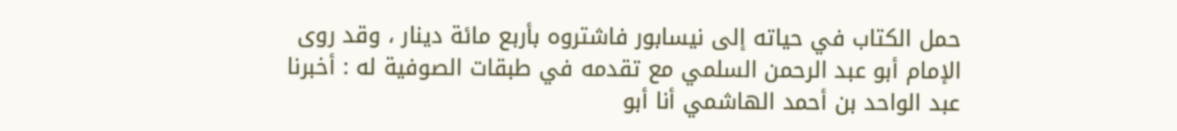حمل الكتاب في حياته إلى نيسابور فاشتروه بأربع مائة دينار ، وقد روى
الإمام أبو عبد الرحمن السلمي مع تقدمه في طبقات الصوفية له : أخبرنا
عبد الواحد بن أحمد الهاشمي أنا أبو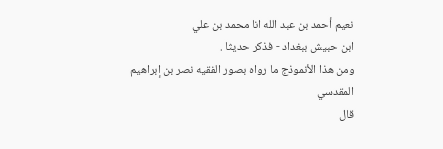نعيم أحمد بن عبد الله انا محمد بن علي
ابن حبيش ببغداد - فذكر حديثا .
ومن هذا الأنموذج ما رواه بصور الفقيه نصر بن إبراهيم المقدسي
قال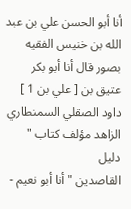أنا أبو الحسن علي بن عبد الله بن خنيس الفقيه بصور قال أنا أبو بكر
عتيق بن [ علي بن 1 ] داود الصقلي السمنطاري الزاهد مؤلف كتاب " دليل
القاصدين " أنا أبو نعيم -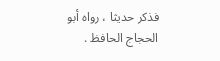فذكر حديثا ، رواه أبو الحجاج الحافظ .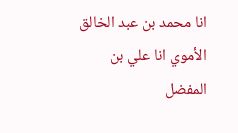انا محمد بن عبد الخالق الأموي انا علي بن المفضل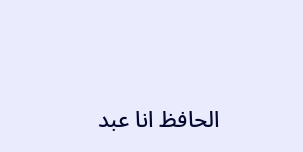الحافظ انا عبد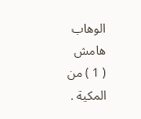الوهاب
هامش
( 1 ) من المكية .